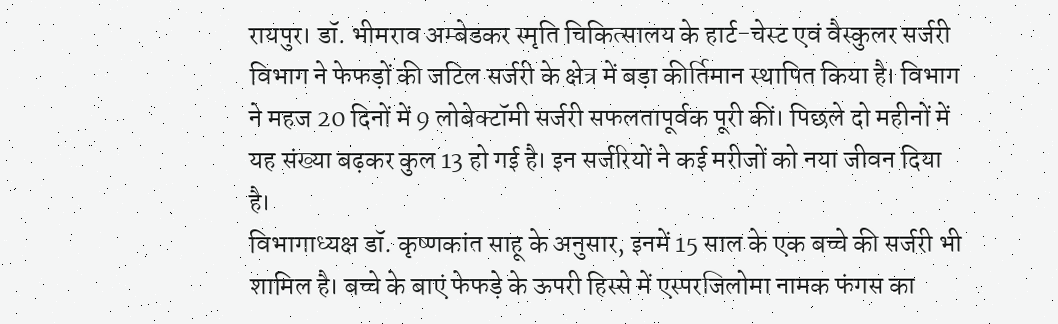रायपुर। डॉ. भीमराव अम्बेडकर स्मृति चिकित्सालय के हार्ट-चेस्ट एवं वैस्कुलर सर्जरी विभाग ने फेफड़ों की जटिल सर्जरी के क्षेत्र में बड़ा कीर्तिमान स्थापित किया है। विभाग ने महज 20 दिनों में 9 लोबेक्टॉमी सर्जरी सफलतापूर्वक पूरी कीं। पिछले दो महीनों में यह संख्या बढ़कर कुल 13 हो गई है। इन सर्जरियों ने कई मरीजों को नया जीवन दिया है।
विभागाध्यक्ष डॉ. कृष्णकांत साहू के अनुसार, इनमें 15 साल के एक बच्चे की सर्जरी भी शामिल है। बच्चे के बाएं फेफड़े के ऊपरी हिस्से में एस्परजिलोमा नामक फंगस का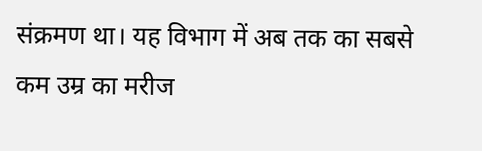संक्रमण था। यह विभाग में अब तक का सबसे कम उम्र का मरीज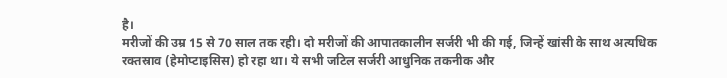है।
मरीजों की उम्र 15 से 70 साल तक रही। दो मरीजों की आपातकालीन सर्जरी भी की गई, जिन्हें खांसी के साथ अत्यधिक रक्तस्राव (हेमोप्टाइसिस) हो रहा था। ये सभी जटिल सर्जरी आधुनिक तकनीक और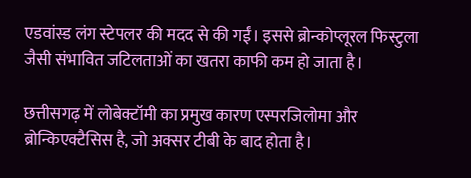एडवांस्ड लंग स्टेपलर की मदद से की गईं। इससे ब्रोन्कोप्लूरल फिस्टुला जैसी संभावित जटिलताओं का खतरा काफी कम हो जाता है।

छत्तीसगढ़ में लोबेक्टॉमी का प्रमुख कारण एस्परजिलोमा और ब्रोन्किएक्टैसिस है, जो अक्सर टीबी के बाद होता है।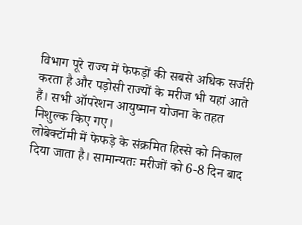विभाग पूरे राज्य में फेफड़ों की सबसे अधिक सर्जरी करता है और पड़ोसी राज्यों के मरीज भी यहां आते हैं। सभी ऑपरेशन आयुष्मान योजना के तहत निशुल्क किए गए।
लोबेक्टॉमी में फेफड़े के संक्रमित हिस्से को निकाल दिया जाता है। सामान्यतः मरीजों को 6-8 दिन बाद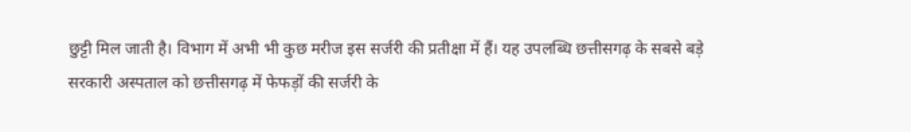छुट्टी मिल जाती है। विभाग में अभी भी कुछ मरीज इस सर्जरी की प्रतीक्षा में हैं। यह उपलब्धि छत्तीसगढ़ के सबसे बड़े सरकारी अस्पताल को छत्तीसगढ़ में फेफड़ों की सर्जरी के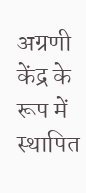अग्रणी केंद्र के रूप में स्थापित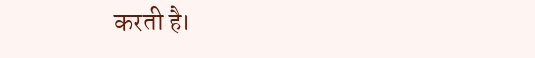करती है।